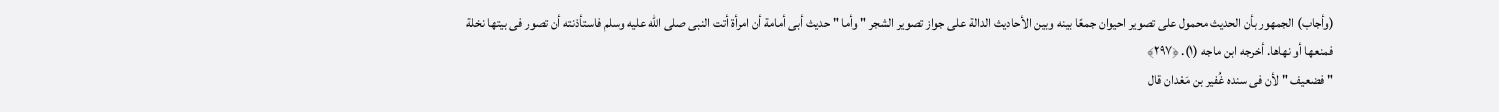(وأجاب) الجمهور بأن الحديث محمول على تصوير احيوان جمعًا بينه وبين الأحاديث الدالة على جواز تصوير الشجر " وأما " حديث أبى أمامة أن امرأة أتت النبى صلى الله عليه وسلم فاستأذنته أن تصور فى بيتها نخلة فمنعها أو نهاها. أخرجه ابن ماجه (١). ﴿٢٩٧﴾
" فضعيف " لأن فى سنده غُفير بن مَعْدان قال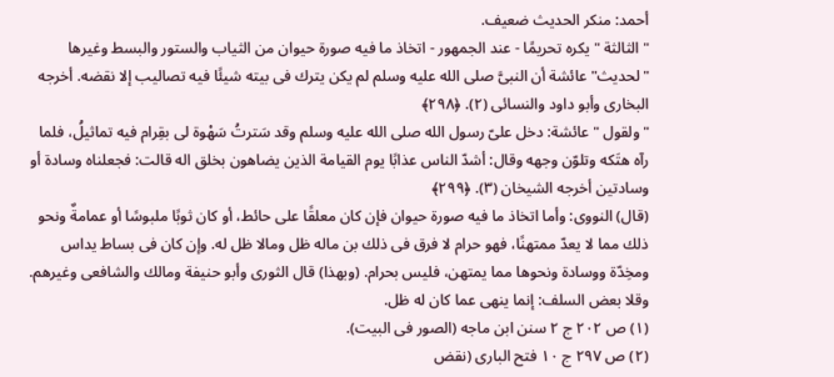أحمد: منكر الحديث ضعيف.
" الثالثة " يكره تحريمًا - عند الجمهور - اتخاذ ما فيه صورة حيوان من الثياب والستور والبسط وغيرها "لحديث" عائشة أن النبىَّ صلى الله عليه وسلم لم يكن يترك فى بيته شيئًا فيه تصاليب إلا نقضه. أخرجه البخارى وأبو داود والنسائى (٢). ﴿٢٩٨﴾
" ولقول " عائشة: دخل علىّ رسول الله صلى الله عليه وسلم وقد سَترتُ سَهْوة لى بقِرام فيه تماثيلُ، فلما رآه هتَكه وتلوّن وجهه وقال: أشدّ الناس عذابًا يوم القيامة الذين يضاهون بخلق اله قالت: فجعلناه وسادة أو وسادتين أخرجه الشيخان (٣). ﴿٢٩٩﴾
(قال) النووى: وأما اتخاذ ما فيه صورة حيوان فإن كان معلقًا على حائط، أو كان ثوبًا ملبوسًا أو عمامةٌ ونحو ذلك مما لا يعدّ ممتهنًا، فهو حرام لا فرق فى ذلك بن ماله ظل ومالا ظل له. وإن كان فى بساط يداس ومخِدّة ووسادة ونحوها مما يمتهن، فليس بحرام. (وبهذا) قال الثورى وأبو حنيفة ومالك والشافعى وغيرهم. وقلا بعض السلف: إنما ينهى عما كان له ظل.
(١) ص ٢٠٢ ج ٢ سنن ابن ماجه (الصور فى البيت).
(٢) ص ٢٩٧ ج ١٠ فتح البارى (نقض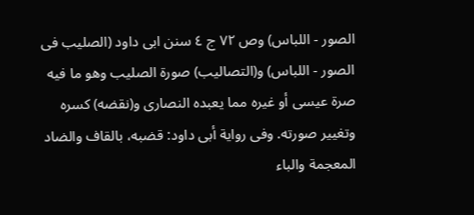الصور - اللباس) وص ٧٢ ج ٤ سنن ابى داود (الصليب فى الصور - اللباس) و(التصاليب) صورة الصليب وهو ما فيه صرة عيسى أو غيره مما يعبده النصارى و(نقضه) كسره وتغيير صورته. وفى رواية أبى داود: قضبه، بالقاف والضاد المعجمة والباء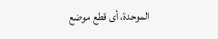الموحدة، أى قطع موضع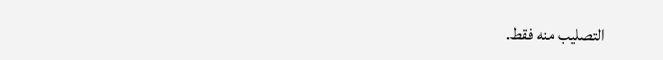التصليب منه فقط.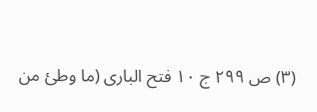(٣) ص ٢٩٩ ج ١٠ فتح البارى (ما وطئ من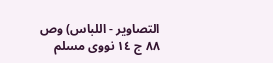التصاوير - اللباس) وص ٨٨ ج ١٤ نووى مسلم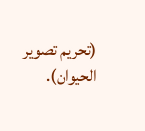(تحريم تصوير الحيوان).